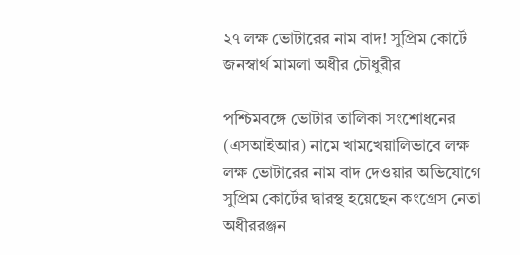২৭ লক্ষ ভোটারের নাম বাদ! সুপ্রিম কোর্টে জনস্বার্থ মামলা অধীর চৌধুরীর

পশ্চিমবঙ্গে ভোটার তালিকা সংশোধনের (এসআইআর) নামে খামখেয়ালিভাবে লক্ষ লক্ষ ভোটারের নাম বাদ দেওয়ার অভিযোগে সুপ্রিম কোর্টের দ্বারস্থ হয়েছেন কংগ্রেস নেতা অধীররঞ্জন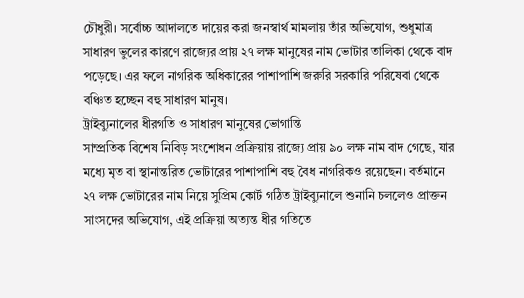চৌধুরী। সর্বোচ্চ আদালতে দায়ের করা জনস্বার্থ মামলায় তাঁর অভিযোগ, শুধুমাত্র সাধারণ ভুলের কারণে রাজ্যের প্রায় ২৭ লক্ষ মানুষের নাম ভোটার তালিকা থেকে বাদ পড়েছে। এর ফলে নাগরিক অধিকারের পাশাপাশি জরুরি সরকারি পরিষেবা থেকে বঞ্চিত হচ্ছেন বহু সাধারণ মানুষ।
ট্রাইব্যুনালের ধীরগতি ও সাধারণ মানুষের ভোগান্তি
সাম্প্রতিক বিশেষ নিবিড় সংশোধন প্রক্রিয়ায় রাজ্যে প্রায় ৯০ লক্ষ নাম বাদ গেছে, যার মধ্যে মৃত বা স্থানান্তরিত ভোটারের পাশাপাশি বহু বৈধ নাগরিকও রয়েছেন। বর্তমানে ২৭ লক্ষ ভোটারের নাম নিয়ে সুপ্রিম কোর্ট গঠিত ট্রাইব্যুনালে শুনানি চললেও প্রাক্তন সাংসদের অভিযোগ, এই প্রক্রিয়া অত্যন্ত ধীর গতিতে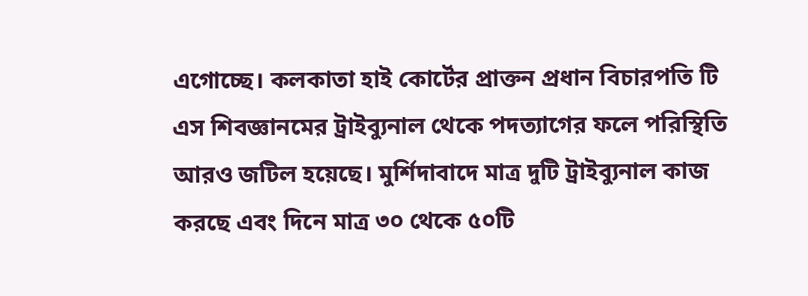এগোচ্ছে। কলকাতা হাই কোর্টের প্রাক্তন প্রধান বিচারপতি টি এস শিবজ্ঞানমের ট্রাইব্যুনাল থেকে পদত্যাগের ফলে পরিস্থিতি আরও জটিল হয়েছে। মুর্শিদাবাদে মাত্র দুটি ট্রাইব্যুনাল কাজ করছে এবং দিনে মাত্র ৩০ থেকে ৫০টি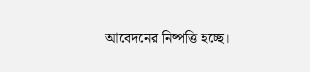আবেদনের নিষ্পত্তি হচ্ছে।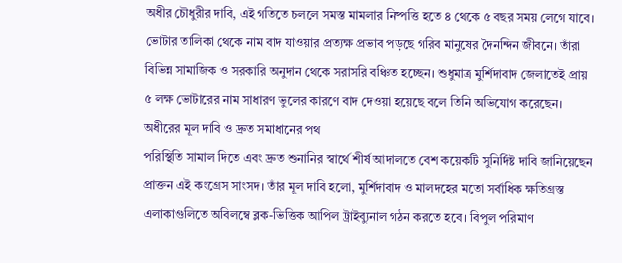অধীর চৌধুরীর দাবি, এই গতিতে চললে সমস্ত মামলার নিষ্পত্তি হতে ৪ থেকে ৫ বছর সময় লেগে যাবে। ভোটার তালিকা থেকে নাম বাদ যাওয়ার প্রত্যক্ষ প্রভাব পড়ছে গরিব মানুষের দৈনন্দিন জীবনে। তাঁরা বিভিন্ন সামাজিক ও সরকারি অনুদান থেকে সরাসরি বঞ্চিত হচ্ছেন। শুধুমাত্র মুর্শিদাবাদ জেলাতেই প্রায় ৫ লক্ষ ভোটারের নাম সাধারণ ভুলের কারণে বাদ দেওয়া হয়েছে বলে তিনি অভিযোগ করেছেন।
অধীরের মূল দাবি ও দ্রুত সমাধানের পথ
পরিস্থিতি সামাল দিতে এবং দ্রুত শুনানির স্বার্থে শীর্ষ আদালতে বেশ কয়েকটি সুনির্দিষ্ট দাবি জানিয়েছেন প্রাক্তন এই কংগ্রেস সাংসদ। তাঁর মূল দাবি হলো, মুর্শিদাবাদ ও মালদহের মতো সর্বাধিক ক্ষতিগ্রস্ত এলাকাগুলিতে অবিলম্বে ব্লক-ভিত্তিক আপিল ট্রাইব্যুনাল গঠন করতে হবে। বিপুল পরিমাণ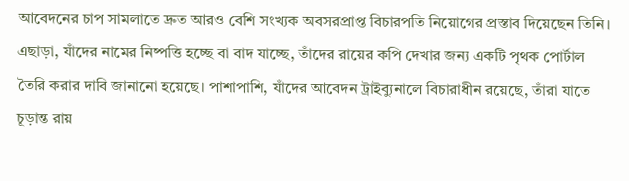আবেদনের চাপ সামলাতে দ্রুত আরও বেশি সংখ্যক অবসরপ্রাপ্ত বিচারপতি নিয়োগের প্রস্তাব দিয়েছেন তিনি। এছাড়া, যাঁদের নামের নিষ্পত্তি হচ্ছে বা বাদ যাচ্ছে, তাঁদের রায়ের কপি দেখার জন্য একটি পৃথক পোর্টাল তৈরি করার দাবি জানানো হয়েছে। পাশাপাশি, যাঁদের আবেদন ট্রাইব্যুনালে বিচারাধীন রয়েছে, তাঁরা যাতে চূড়ান্ত রায়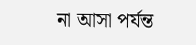না আসা পর্যন্ত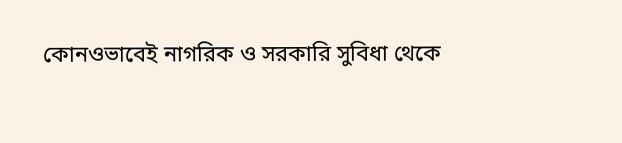কোনওভাবেই নাগরিক ও সরকারি সুবিধা থেকে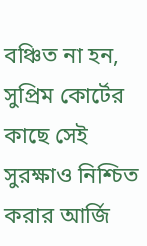বঞ্চিত না হন, সুপ্রিম কোর্টের কাছে সেই সুরক্ষাও নিশ্চিত করার আর্জি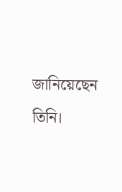জানিয়েছেন তিনি।